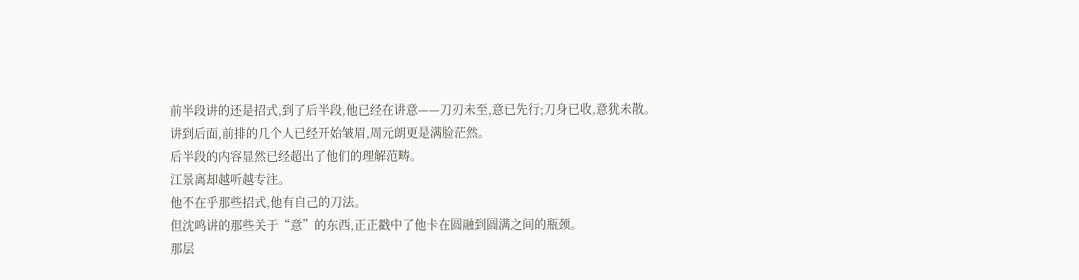前半段讲的还是招式,到了后半段,他已经在讲意——刀刃未至,意已先行;刀身已收,意犹未散。
讲到后面,前排的几个人已经开始皱眉,周元朗更是满脸茫然。
后半段的内容显然已经超出了他们的理解范畴。
江景离却越听越专注。
他不在乎那些招式,他有自己的刀法。
但沈鸣讲的那些关于“意”的东西,正正戳中了他卡在圆融到圆满之间的瓶颈。
那层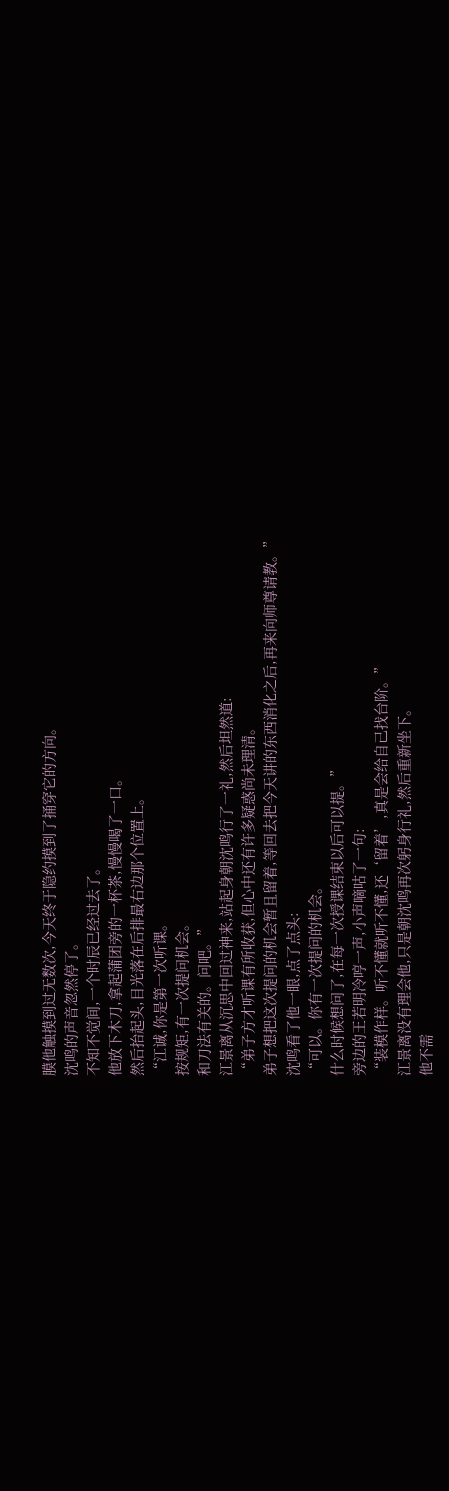膜他触摸到过无数次,今天终于隐约摸到了捅穿它的方向。
沈鸣的声音忽然停了。
不知不觉间,一个时辰已经过去了。
他放下木刀,拿起蒲团旁的一杯茶,慢慢喝了一口。
然后抬起头,目光落在后排最右边那个位置上。
“江诚,你是第一次听课。
按规矩,有一次提问机会。
和刀法有关的。问吧。”
江景离从沉思中回过神来,站起身朝沈鸣行了一礼,然后坦然道:
“弟子方才听课有所收获,但心中还有许多疑惑尚未理清。
弟子想把这次提问的机会暂且留着,等回去把今天讲的东西消化之后,再来向师尊请教。”
沈鸣看了他一眼,点了点头:
“可以。你有一次提问的机会。
什么时候想问了,在每一次授课结束以后可以提。”
旁边的王若明冷哼一声,小声嘀咕了一句:
“装模作样。听不懂就听不懂,还‘留着’,真是会给自己找台阶。”
江景离没有理会他,只是朝沈鸣再次躬身行礼,然后重新坐下。
他不需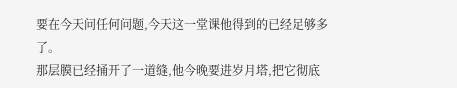要在今天问任何问题,今天这一堂课他得到的已经足够多了。
那层膜已经捅开了一道缝,他今晚要进岁月塔,把它彻底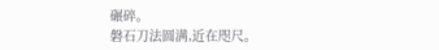碾碎。
磐石刀法圆满,近在咫尺。